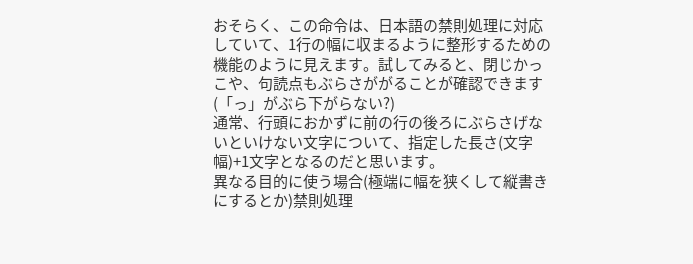おそらく、この命令は、日本語の禁則処理に対応していて、1行の幅に収まるように整形するための機能のように見えます。試してみると、閉じかっこや、句読点もぶらさががることが確認できます(「っ」がぶら下がらない?)
通常、行頭におかずに前の行の後ろにぶらさげないといけない文字について、指定した長さ(文字幅)+1文字となるのだと思います。
異なる目的に使う場合(極端に幅を狭くして縦書きにするとか)禁則処理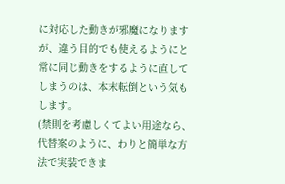に対応した動きが邪魔になりますが、違う目的でも使えるようにと常に同じ動きをするように直してしまうのは、本末転倒という気もします。
(禁則を考慮しくてよい用途なら、代替案のように、わりと簡単な方法で実装できま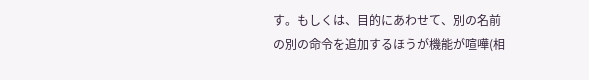す。もしくは、目的にあわせて、別の名前の別の命令を追加するほうが機能が喧嘩(相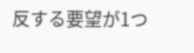反する要望が1つ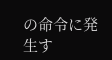の命令に発生す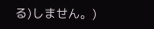る)しません。)